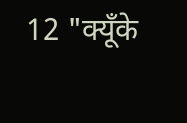12 "क्यूँके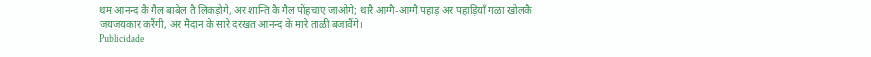थम आनन्द कै गैल बाबेल तै लिकड़ोगे, अर शान्ति कै गैल पोंहचाए जाओगे; थारै आग्गै-आग्गै पहाड़ अर पहाड़ियाँ गळा खोलकै जयजयकार करैंगी, अर मैदान के सारे दरखत आनन्द के मारे ताळी बजावैंगे।
Publicidade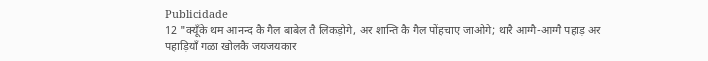Publicidade
12 "क्यूँके थम आनन्द कै गैल बाबेल तै लिकड़ोगे, अर शान्ति कै गैल पोंहचाए जाओगे; थारै आग्गै-आग्गै पहाड़ अर पहाड़ियाँ गळा खोलकै जयजयकार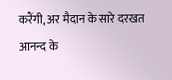करैंगी, अर मैदान के सारे दरखत आनन्द के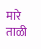मारे ताळी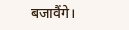बजावैंगे।